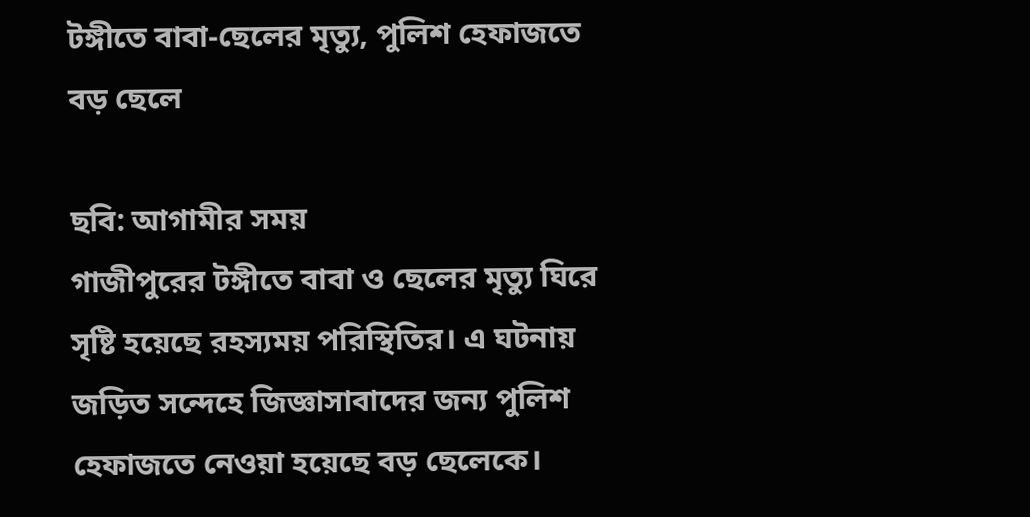টঙ্গীতে বাবা-ছেলের মৃত্যু, পুলিশ হেফাজতে বড় ছেলে

ছবি: আগামীর সময়
গাজীপুরের টঙ্গীতে বাবা ও ছেলের মৃত্যু ঘিরে সৃষ্টি হয়েছে রহস্যময় পরিস্থিতির। এ ঘটনায় জড়িত সন্দেহে জিজ্ঞাসাবাদের জন্য পুলিশ হেফাজতে নেওয়া হয়েছে বড় ছেলেকে।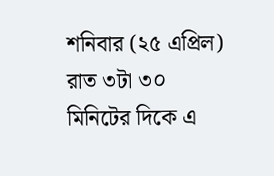শনিবার (২৫ এপ্রিল) রাত ৩টা ৩০ মিনিটের দিকে এ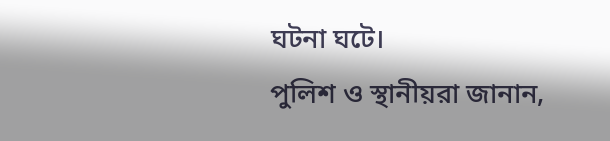ঘটনা ঘটে।
পুলিশ ও স্থানীয়রা জানান,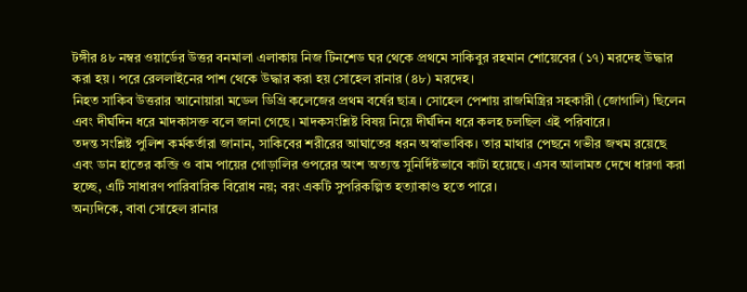টঙ্গীর ৪৮ নম্বর ওয়ার্ডের উত্তর বনমালা এলাকায় নিজ টিনশেড ঘর থেকে প্রথমে সাকিবুর রহমান শোয়েবের (১৭) মরদেহ উদ্ধার করা হয়। পরে রেললাইনের পাশ থেকে উদ্ধার করা হয় সোহেল রানার (৪৮) মরদেহ।
নিহত সাকিব উত্তরার আনোয়ারা মডেল ডিগ্রি কলেজের প্রথম বর্ষের ছাত্র। সোহেল পেশায় রাজমিস্ত্রির সহকারী (জোগালি) ছিলেন এবং দীর্ঘদিন ধরে মাদকাসক্ত বলে জানা গেছে। মাদকসংশ্লিষ্ট বিষয় নিয়ে দীর্ঘদিন ধরে কলহ চলছিল এই পরিবারে।
তদন্ত সংশ্লিষ্ট পুলিশ কর্মকর্তারা জানান, সাকিবের শরীরের আঘাতের ধরন অস্বাভাবিক। তার মাথার পেছনে গভীর জখম রয়েছে এবং ডান হাতের কব্জি ও বাম পায়ের গোড়ালির ওপরের অংশ অত্যন্ত সুনির্দিষ্টভাবে কাটা হয়েছে। এসব আলামত দেখে ধারণা করা হচ্ছে, এটি সাধারণ পারিবারিক বিরোধ নয়; বরং একটি সুপরিকল্পিত হত্যাকাণ্ড হতে পারে।
অন্যদিকে, বাবা সোহেল রানার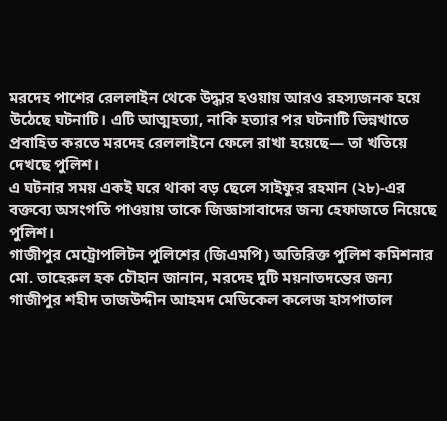মরদেহ পাশের রেললাইন থেকে উদ্ধার হওয়ায় আরও রহস্যজনক হয়ে উঠেছে ঘটনাটি। এটি আত্মহত্যা, নাকি হত্যার পর ঘটনাটি ভিন্নখাতে প্রবাহিত করতে মরদেহ রেললাইনে ফেলে রাখা হয়েছে— তা খতিয়ে দেখছে পুলিশ।
এ ঘটনার সময় একই ঘরে থাকা বড় ছেলে সাইফুর রহমান (২৮)-এর বক্তব্যে অসংগতি পাওয়ায় তাকে জিজ্ঞাসাবাদের জন্য হেফাজতে নিয়েছে পুলিশ।
গাজীপুর মেট্রোপলিটন পুলিশের (জিএমপি) অতিরিক্ত পুলিশ কমিশনার মো. তাহেরুল হক চৌহান জানান, মরদেহ দুটি ময়নাতদন্তের জন্য গাজীপুর শহীদ তাজউদ্দীন আহমদ মেডিকেল কলেজ হাসপাতাল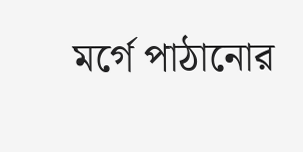মর্গে পাঠানোর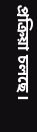প্রক্রিয়া চলছে।